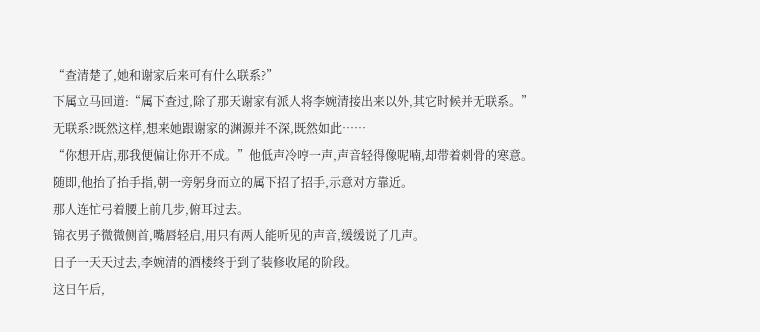“查清楚了,她和谢家后来可有什么联系?”
下属立马回道:“属下查过,除了那天谢家有派人将李婉清接出来以外,其它时候并无联系。”
无联系?既然这样,想来她跟谢家的渊源并不深,既然如此……
“你想开店,那我便偏让你开不成。”他低声冷哼一声,声音轻得像呢喃,却带着刺骨的寒意。
随即,他抬了抬手指,朝一旁躬身而立的属下招了招手,示意对方靠近。
那人连忙弓着腰上前几步,俯耳过去。
锦衣男子微微侧首,嘴唇轻启,用只有两人能听见的声音,缓缓说了几声。
日子一天天过去,李婉清的酒楼终于到了装修收尾的阶段。
这日午后,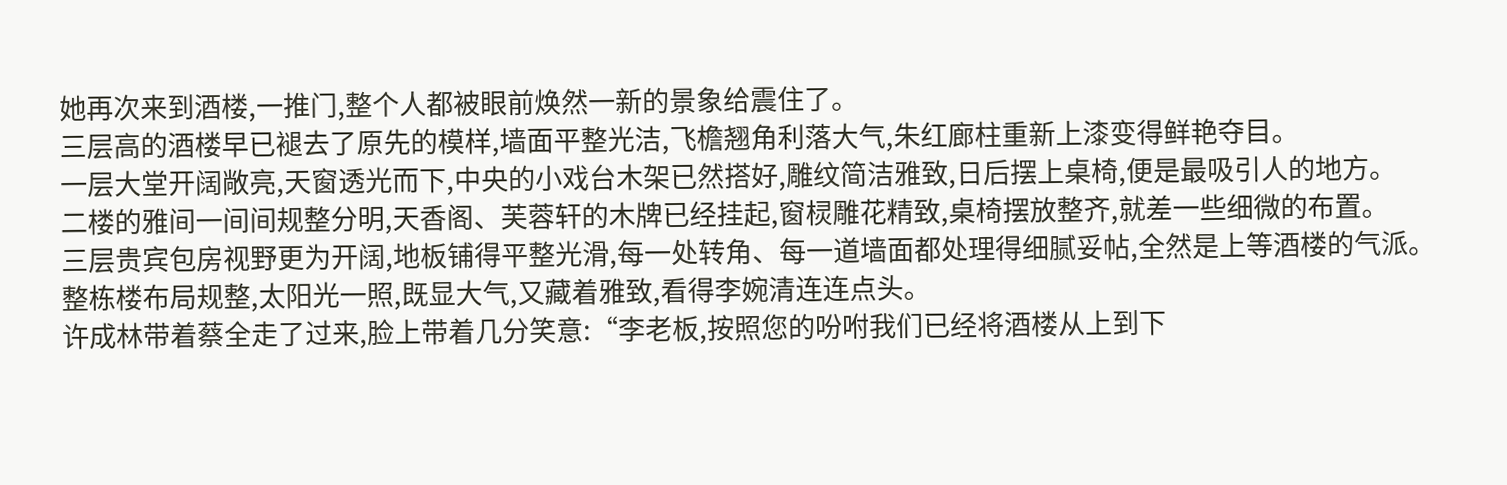她再次来到酒楼,一推门,整个人都被眼前焕然一新的景象给震住了。
三层高的酒楼早已褪去了原先的模样,墙面平整光洁,飞檐翘角利落大气,朱红廊柱重新上漆变得鲜艳夺目。
一层大堂开阔敞亮,天窗透光而下,中央的小戏台木架已然搭好,雕纹简洁雅致,日后摆上桌椅,便是最吸引人的地方。
二楼的雅间一间间规整分明,天香阁、芙蓉轩的木牌已经挂起,窗棂雕花精致,桌椅摆放整齐,就差一些细微的布置。
三层贵宾包房视野更为开阔,地板铺得平整光滑,每一处转角、每一道墙面都处理得细腻妥帖,全然是上等酒楼的气派。
整栋楼布局规整,太阳光一照,既显大气,又藏着雅致,看得李婉清连连点头。
许成林带着蔡全走了过来,脸上带着几分笑意:“李老板,按照您的吩咐我们已经将酒楼从上到下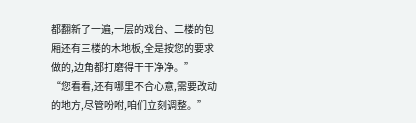都翻新了一遍,一层的戏台、二楼的包厢还有三楼的木地板,全是按您的要求做的,边角都打磨得干干净净。”
“您看看,还有哪里不合心意,需要改动的地方,尽管吩咐,咱们立刻调整。”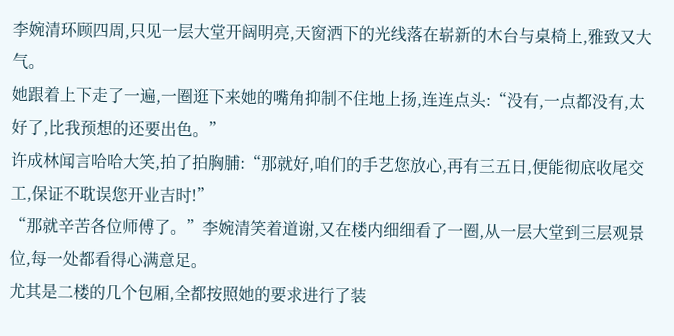李婉清环顾四周,只见一层大堂开阔明亮,天窗洒下的光线落在崭新的木台与桌椅上,雅致又大气。
她跟着上下走了一遍,一圈逛下来她的嘴角抑制不住地上扬,连连点头:“没有,一点都没有,太好了,比我预想的还要出色。”
许成林闻言哈哈大笑,拍了拍胸脯:“那就好,咱们的手艺您放心,再有三五日,便能彻底收尾交工,保证不耽误您开业吉时!”
“那就辛苦各位师傅了。”李婉清笑着道谢,又在楼内细细看了一圈,从一层大堂到三层观景位,每一处都看得心满意足。
尤其是二楼的几个包厢,全都按照她的要求进行了装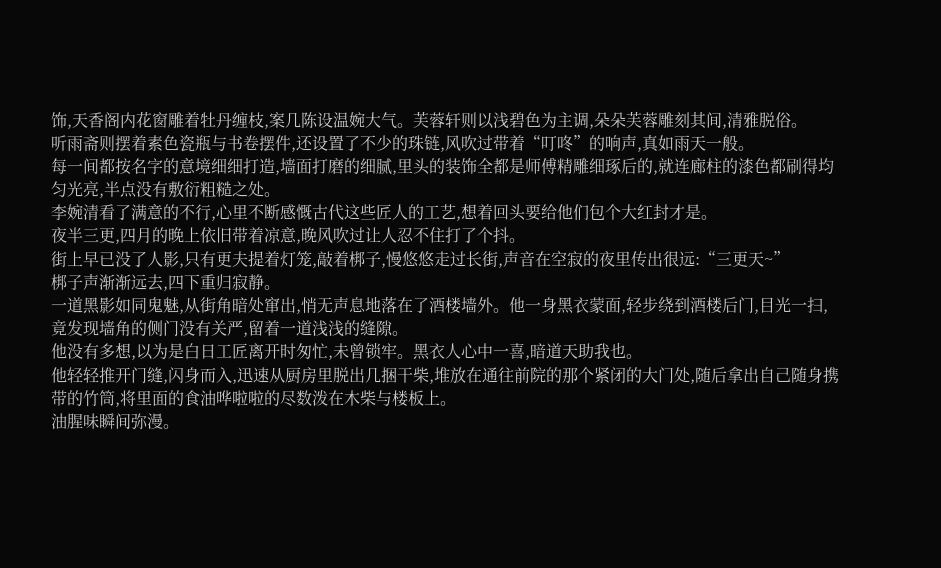饰,天香阁内花窗雕着牡丹缠枝,案几陈设温婉大气。芙蓉轩则以浅碧色为主调,朵朵芙蓉雕刻其间,清雅脱俗。
听雨斋则摆着素色瓷瓶与书卷摆件,还设置了不少的珠链,风吹过带着“叮咚”的响声,真如雨天一般。
每一间都按名字的意境细细打造,墙面打磨的细腻,里头的装饰全都是师傅精雕细琢后的,就连廊柱的漆色都刷得均匀光亮,半点没有敷衍粗糙之处。
李婉清看了满意的不行,心里不断感慨古代这些匠人的工艺,想着回头要给他们包个大红封才是。
夜半三更,四月的晚上依旧带着凉意,晚风吹过让人忍不住打了个抖。
街上早已没了人影,只有更夫提着灯笼,敲着梆子,慢悠悠走过长街,声音在空寂的夜里传出很远:“三更天~”
梆子声渐渐远去,四下重归寂静。
一道黑影如同鬼魅,从街角暗处窜出,悄无声息地落在了酒楼墙外。他一身黑衣蒙面,轻步绕到酒楼后门,目光一扫,竟发现墙角的侧门没有关严,留着一道浅浅的缝隙。
他没有多想,以为是白日工匠离开时匆忙,未曾锁牢。黑衣人心中一喜,暗道天助我也。
他轻轻推开门缝,闪身而入,迅速从厨房里脱出几捆干柴,堆放在通往前院的那个紧闭的大门处,随后拿出自己随身携带的竹筒,将里面的食油哗啦啦的尽数泼在木柴与楼板上。
油腥味瞬间弥漫。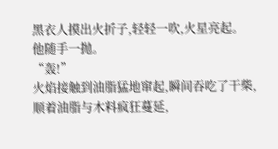黑衣人摸出火折子,轻轻一吹,火星亮起。
他随手一抛。
“轰!”
火焰接触到油脂猛地窜起,瞬间吞吃了干柴,顺着油脂与木料疯狂蔓延,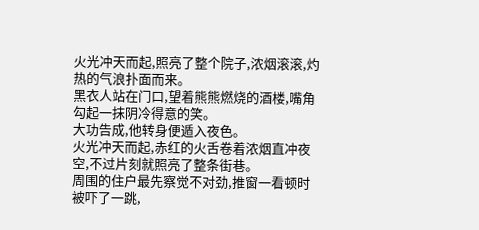火光冲天而起,照亮了整个院子,浓烟滚滚,灼热的气浪扑面而来。
黑衣人站在门口,望着熊熊燃烧的酒楼,嘴角勾起一抹阴冷得意的笑。
大功告成,他转身便遁入夜色。
火光冲天而起,赤红的火舌卷着浓烟直冲夜空,不过片刻就照亮了整条街巷。
周围的住户最先察觉不对劲,推窗一看顿时被吓了一跳,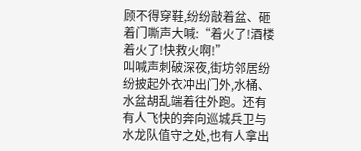顾不得穿鞋,纷纷敲着盆、砸着门嘶声大喊:“着火了!酒楼着火了!快救火啊!”
叫喊声刺破深夜,街坊邻居纷纷披起外衣冲出门外,水桶、水盆胡乱端着往外跑。还有有人飞快的奔向巡城兵卫与水龙队值守之处,也有人拿出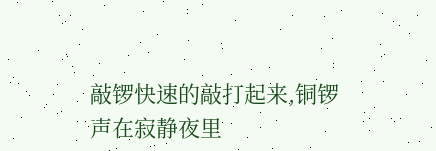敲锣快速的敲打起来,铜锣声在寂静夜里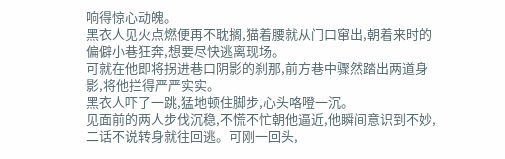响得惊心动魄。
黑衣人见火点燃便再不耽搁,猫着腰就从门口窜出,朝着来时的偏僻小巷狂奔,想要尽快逃离现场。
可就在他即将拐进巷口阴影的刹那,前方巷中骤然踏出两道身影,将他拦得严严实实。
黑衣人吓了一跳,猛地顿住脚步,心头咯噔一沉。
见面前的两人步伐沉稳,不慌不忙朝他逼近,他瞬间意识到不妙,二话不说转身就往回逃。可刚一回头,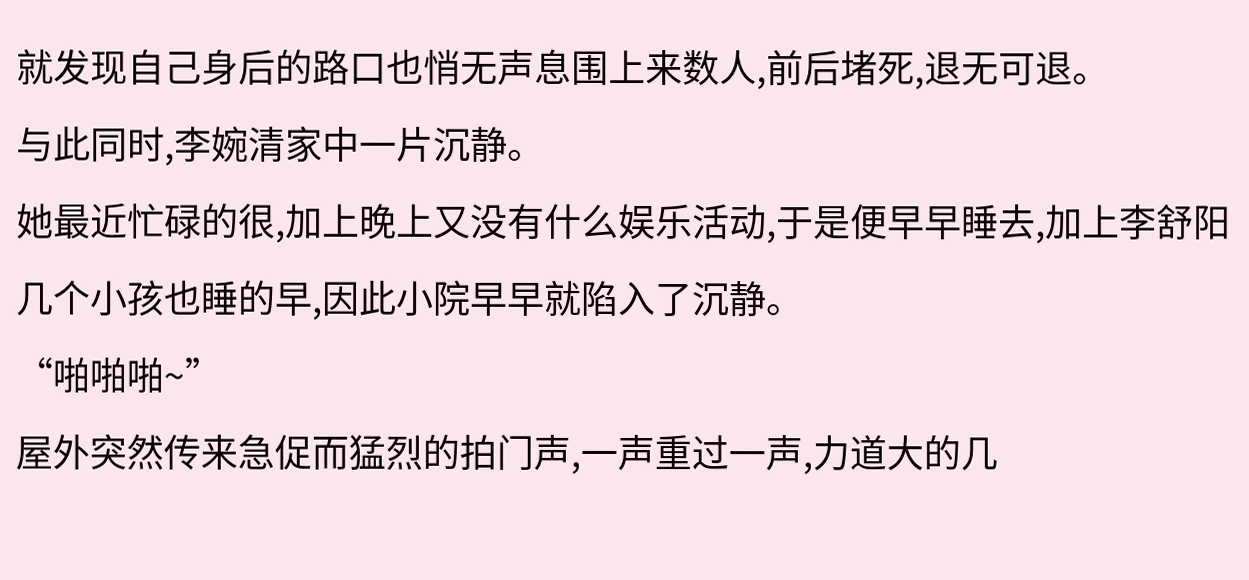就发现自己身后的路口也悄无声息围上来数人,前后堵死,退无可退。
与此同时,李婉清家中一片沉静。
她最近忙碌的很,加上晚上又没有什么娱乐活动,于是便早早睡去,加上李舒阳几个小孩也睡的早,因此小院早早就陷入了沉静。
“啪啪啪~”
屋外突然传来急促而猛烈的拍门声,一声重过一声,力道大的几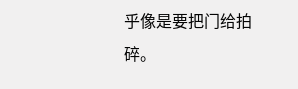乎像是要把门给拍碎。